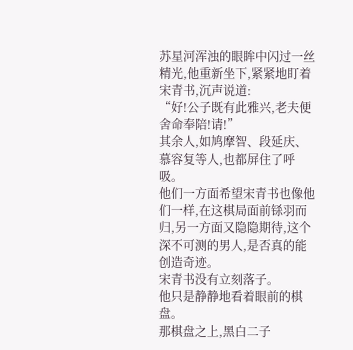苏星河浑浊的眼眸中闪过一丝精光,他重新坐下,紧紧地盯着宋青书,沉声说道:
“好!公子既有此雅兴,老夫便舍命奉陪!请!”
其余人,如鸠摩智、段延庆、慕容复等人,也都屏住了呼吸。
他们一方面希望宋青书也像他们一样,在这棋局面前铩羽而归,另一方面又隐隐期待,这个深不可测的男人,是否真的能创造奇迹。
宋青书没有立刻落子。
他只是静静地看着眼前的棋盘。
那棋盘之上,黑白二子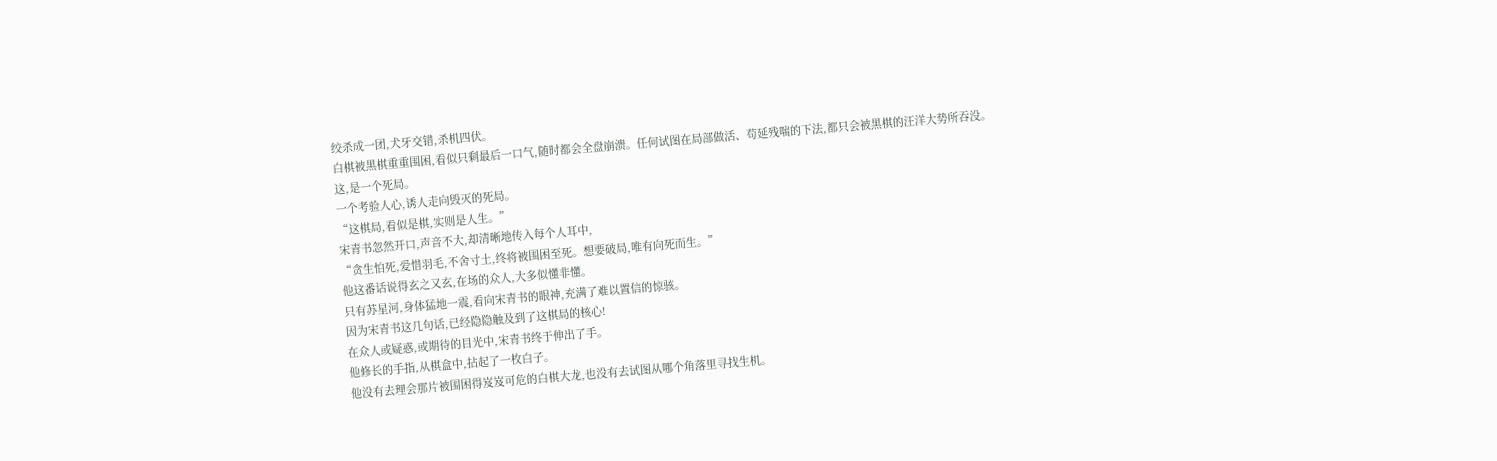绞杀成一团,犬牙交错,杀机四伏。
白棋被黑棋重重围困,看似只剩最后一口气,随时都会全盘崩溃。任何试图在局部做活、苟延残喘的下法,都只会被黑棋的汪洋大势所吞没。
这,是一个死局。
一个考验人心,诱人走向毁灭的死局。
“这棋局,看似是棋,实则是人生。”
宋青书忽然开口,声音不大,却清晰地传入每个人耳中,
“贪生怕死,爱惜羽毛,不舍寸土,终将被围困至死。想要破局,唯有向死而生。”
他这番话说得玄之又玄,在场的众人,大多似懂非懂。
只有苏星河,身体猛地一震,看向宋青书的眼神,充满了难以置信的惊骇。
因为宋青书这几句话,已经隐隐触及到了这棋局的核心!
在众人或疑惑,或期待的目光中,宋青书终于伸出了手。
他修长的手指,从棋盒中,拈起了一枚白子。
他没有去理会那片被围困得岌岌可危的白棋大龙,也没有去试图从哪个角落里寻找生机。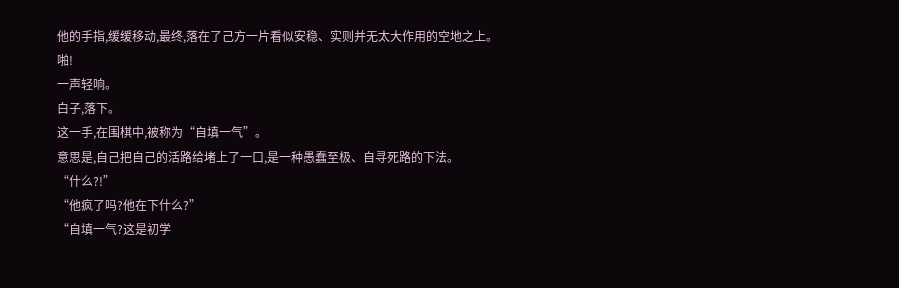他的手指,缓缓移动,最终,落在了己方一片看似安稳、实则并无太大作用的空地之上。
啪!
一声轻响。
白子,落下。
这一手,在围棋中,被称为“自填一气”。
意思是,自己把自己的活路给堵上了一口,是一种愚蠢至极、自寻死路的下法。
“什么?!”
“他疯了吗?他在下什么?”
“自填一气?这是初学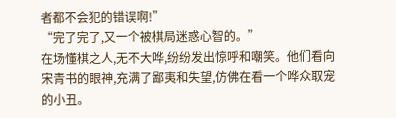者都不会犯的错误啊!”
“完了完了,又一个被棋局迷惑心智的。”
在场懂棋之人,无不大哗,纷纷发出惊呼和嘲笑。他们看向宋青书的眼神,充满了鄙夷和失望,仿佛在看一个哗众取宠的小丑。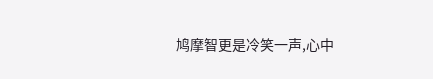鸠摩智更是冷笑一声,心中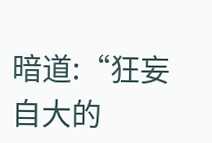暗道:“狂妄自大的